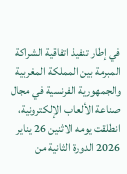في إطار تنفيذ اتفاقية الشراكة المبرمة بين المملكة المغربية والجمهورية الفرنسية في مجال صناعة الألعاب الإلكترونية، انطلقت يومه الاثنين 26 يناير 2026 الدورة الثانية من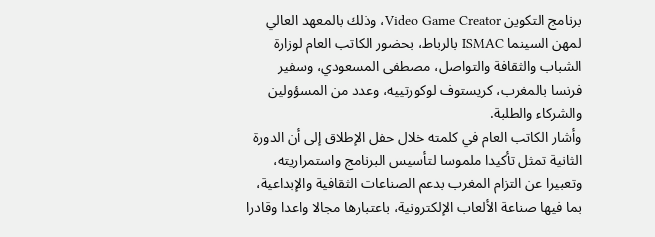برنامج التكوين Video Game Creator، وذلك بالمعهد العالي لمهن السينما ISMAC بالرباط، بحضور الكاتب العام لوزارة الشباب والثقافة والتواصل، مصطفى المسعودي، وسفير فرنسا بالمغرب، كريستوف لوكورتييه، وعدد من المسؤولين والشركاء والطلبة.
وأشار الكاتب العام في كلمته خلال حفل الإطلاق إلى أن الدورة الثانية تمثل تأكيدا ملموسا لتأسيس البرنامج واستمراريته، وتعبيرا عن التزام المغرب بدعم الصناعات الثقافية والإبداعية، بما فيها صناعة الألعاب الإلكترونية، باعتبارها مجالا واعدا وقادرا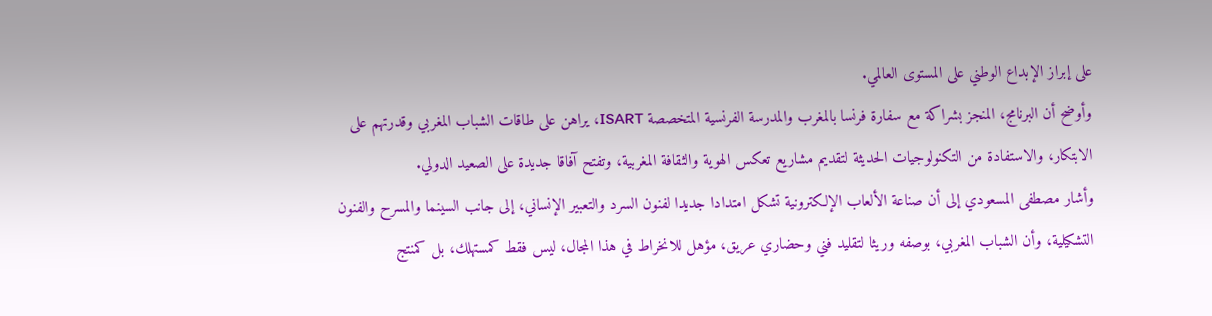على إبراز الإبداع الوطني على المستوى العالمي.
وأوضح أن البرنامج، المنجز بشراكة مع سفارة فرنسا بالمغرب والمدرسة الفرنسية المتخصصة ISART، يراهن على طاقات الشباب المغربي وقدرتهم على الابتكار، والاستفادة من التكنولوجيات الحديثة لتقديم مشاريع تعكس الهوية والثقافة المغربية، وتفتح آفاقا جديدة على الصعيد الدولي.
وأشار مصطفى المسعودي إلى أن صناعة الألعاب الإلكترونية تشكل امتدادا جديدا لفنون السرد والتعبير الإنساني، إلى جانب السينما والمسرح والفنون التشكيلية، وأن الشباب المغربي، بوصفه وريثا لتقليد فني وحضاري عريق، مؤهل للانخراط في هذا المجال، ليس فقط كمستهلك، بل كمنتج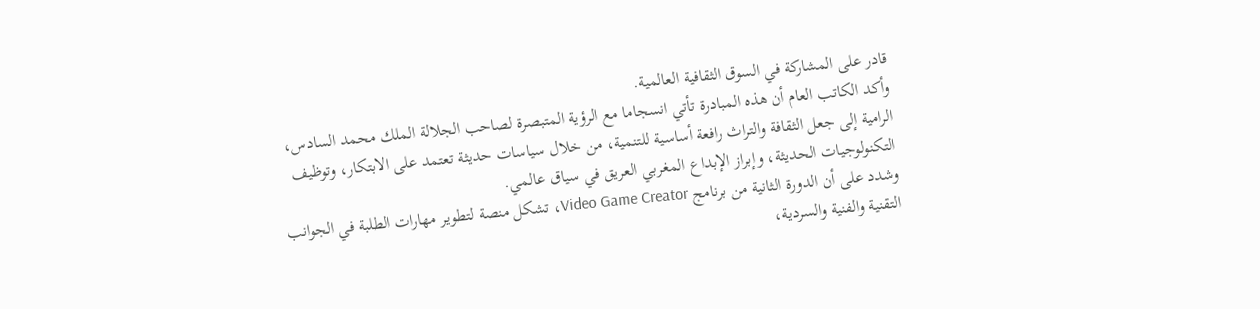قادر على المشاركة في السوق الثقافية العالمية.
وأكد الكاتب العام أن هذه المبادرة تأتي انسجاما مع الرؤية المتبصرة لصاحب الجلالة الملك محمد السادس، الرامية إلى جعل الثقافة والتراث رافعة أساسية للتنمية، من خلال سياسات حديثة تعتمد على الابتكار، وتوظيف التكنولوجيات الحديثة، وإبراز الإبداع المغربي العريق في سياق عالمي.
وشدد على أن الدورة الثانية من برنامج Video Game Creator، تشكل منصة لتطوير مهارات الطلبة في الجوانب التقنية والفنية والسردية،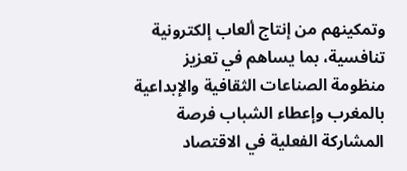وتمكينهم من إنتاج ألعاب إلكترونية تنافسية، بما يساهم في تعزيز منظومة الصناعات الثقافية والإبداعية بالمغرب وإعطاء الشباب فرصة المشاركة الفعلية في الاقتصاد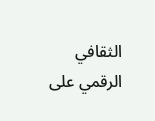الثقافي الرقمي على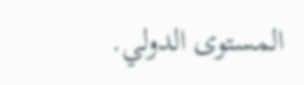المستوى الدولي.